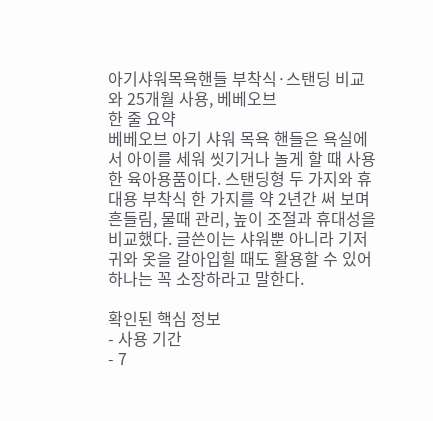아기샤워목욕핸들 부착식·스탠딩 비교와 25개월 사용, 베베오브
한 줄 요약
베베오브 아기 샤워 목욕 핸들은 욕실에서 아이를 세워 씻기거나 놀게 할 때 사용한 육아용품이다. 스탠딩형 두 가지와 휴대용 부착식 한 가지를 약 2년간 써 보며 흔들림, 물때 관리, 높이 조절과 휴대성을 비교했다. 글쓴이는 샤워뿐 아니라 기저귀와 옷을 갈아입힐 때도 활용할 수 있어 하나는 꼭 소장하라고 말한다.

확인된 핵심 정보
- 사용 기간
- 7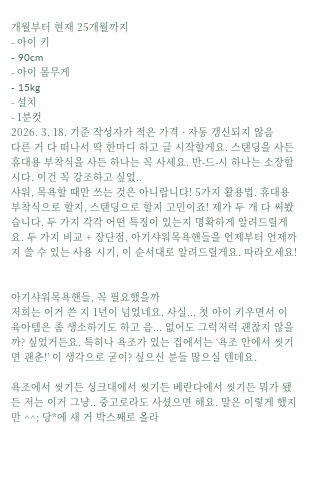개월부터 현재 25개월까지
- 아이 키
- 90cm
- 아이 몸무게
- 15kg
- 설치
- 1분컷
2026. 3. 18. 기준 작성자가 적은 가격 · 자동 갱신되지 않음
다른 거 다 떠나서 딱 한마디 하고 글 시작할게요. 스탠딩을 사든 휴대용 부착식을 사든 하나는 꼭 사세요. 반-드-시 하나는 소장합시다. 이건 꼭 강조하고 싶었..
샤워, 목욕할 때만 쓰는 것은 아니랍니다! 5가지 활용법. 휴대용 부착식으로 할지, 스탠딩으로 할지 고민이죠! 제가 두 개 다 써봤습니다. 두 가지 각각 어떤 특징이 있는지 명확하게 알려드릴게요. 두 가지 비교 + 장단점, 아기샤워목욕핸들을 언제부터 언제까지 쓸 수 있는 사용 시기, 이 순서대로 알려드릴게요. 따라오세요!


아기샤워목욕핸들, 꼭 필요했을까
저희는 이거 쓴 지 1년이 넘었네요. 사실... 첫 아이 키우면서 이 육아템은 좀 생소하기도 하고 음... 없어도 그럭저럭 괜찮지 않을까? 싶었거든요. 특히나 욕조가 있는 집에서는 ‘욕조 안에서 씻기면 괜춘!’ 이 생각으로 굳이? 싶으신 분들 많으실 텐데요.

욕조에서 씻기든 싱크대에서 씻기든 베란다에서 씻기든 뭐가 됐든 저는 이거 그냥.. 중고로라도 사셨으면 해요. 말은 이렇게 했지만 ^^; 당*에 새 거 박스째로 올라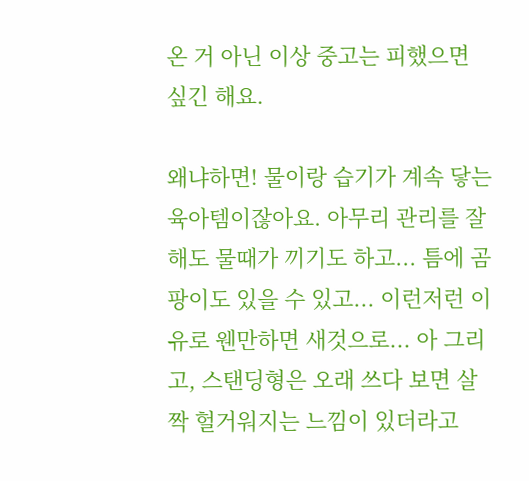온 거 아닌 이상 중고는 피했으면 싶긴 해요.

왜냐하면! 물이랑 습기가 계속 닿는 육아템이잖아요. 아무리 관리를 잘해도 물때가 끼기도 하고... 틈에 곰팡이도 있을 수 있고... 이런저런 이유로 웬만하면 새것으로... 아 그리고, 스탠딩형은 오래 쓰다 보면 살짝 헐거워지는 느낌이 있더라고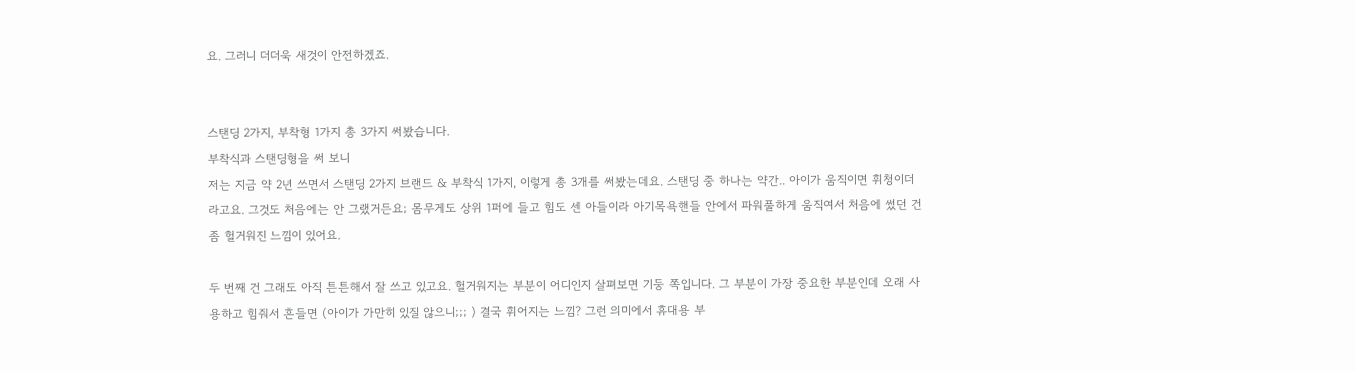요. 그러니 더더욱 새것이 안전하겠죠.


스탠딩 2가지, 부착형 1가지 총 3가지 써봤습니다.
부착식과 스탠딩형을 써 보니
저는 지금 약 2년 쓰면서 스탠딩 2가지 브랜드 & 부착식 1가지, 이렇게 총 3개를 써봤는데요. 스탠딩 중 하나는 약간.. 아이가 움직이면 휘청이더라고요. 그것도 처음에는 안 그랬거든요; 몸무게도 상위 1퍼에 들고 힘도 센 아들이라 아기목욕핸들 안에서 파워풀하게 움직여서 처음에 썼던 건 좀 헐거워진 느낌이 있어요.

두 번째 건 그래도 아직 튼튼해서 잘 쓰고 있고요. 헐거워지는 부분이 어디인지 살펴보면 기둥 쪽입니다. 그 부분이 가장 중요한 부분인데 오래 사용하고 힘줘서 흔들면 (아이가 가만히 있질 않으니;;; ) 결국 휘어지는 느낌? 그런 의미에서 휴대용 부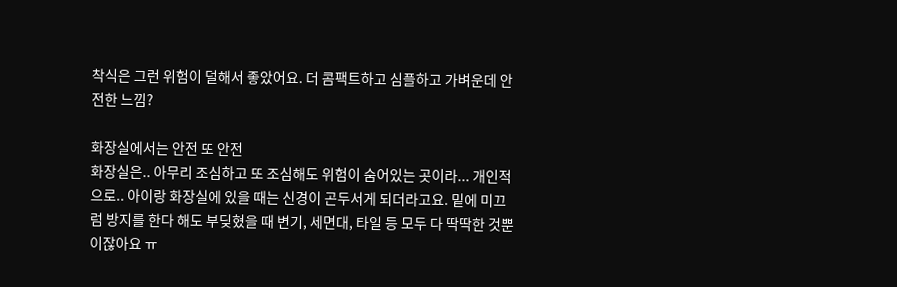착식은 그런 위험이 덜해서 좋았어요. 더 콤팩트하고 심플하고 가벼운데 안전한 느낌?

화장실에서는 안전 또 안전
화장실은.. 아무리 조심하고 또 조심해도 위험이 숨어있는 곳이라... 개인적으로.. 아이랑 화장실에 있을 때는 신경이 곤두서게 되더라고요. 밑에 미끄럼 방지를 한다 해도 부딪혔을 때 변기, 세면대, 타일 등 모두 다 딱딱한 것뿐이잖아요 ㅠ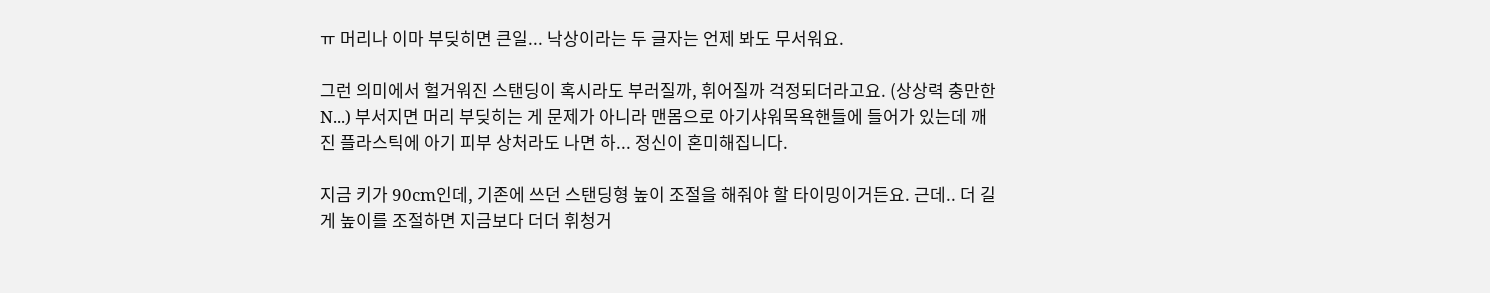ㅠ 머리나 이마 부딪히면 큰일... 낙상이라는 두 글자는 언제 봐도 무서워요.

그런 의미에서 헐거워진 스탠딩이 혹시라도 부러질까, 휘어질까 걱정되더라고요. (상상력 충만한 N...) 부서지면 머리 부딪히는 게 문제가 아니라 맨몸으로 아기샤워목욕핸들에 들어가 있는데 깨진 플라스틱에 아기 피부 상처라도 나면 하... 정신이 혼미해집니다.

지금 키가 90cm인데, 기존에 쓰던 스탠딩형 높이 조절을 해줘야 할 타이밍이거든요. 근데.. 더 길게 높이를 조절하면 지금보다 더더 휘청거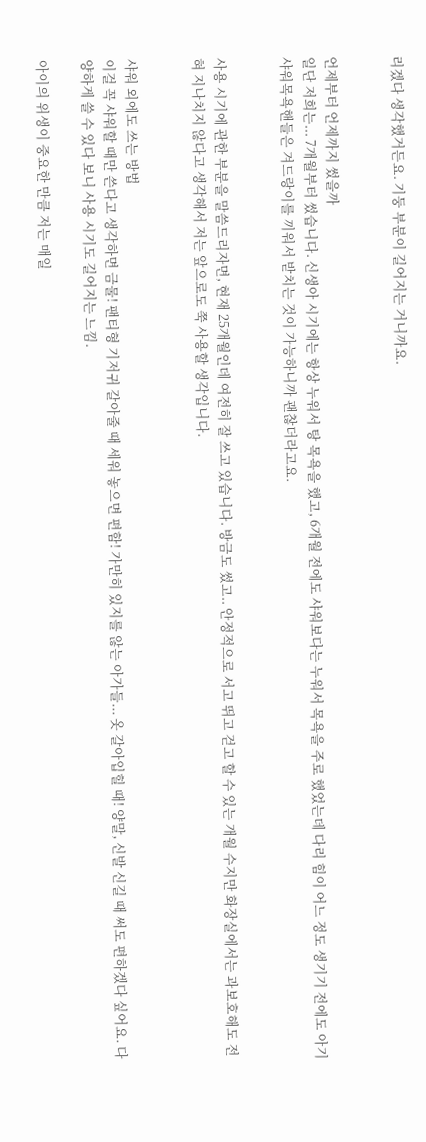리겠다 생각했거든요. 기둥 부분이 길어지는 거니까요.


언제부터 언제까지 썼을까
일단 저희는... 7개월부터 썼습니다. 신생아 시기에는 항상 누워서 탕 목욕을 했고, 6개월 전에도 샤워보다는 누워서 목욕을 주로 했었는데 다리 힘이 어느 정도 생기기 전에도 아기샤워목욕핸들은 겨드랑이를 끼워서 받치는 것이 가능하니까 괜찮더라고요.


사용 시기에 관한 부분을 말씀드리자면, 현재 25개월인데 여전히 잘 쓰고 있습니다. 방금도 썼고.. 안정적으로 서고 뛰고 걷고 할 수 있는 개월 수지만 화장실에서는 과보호해도 전혀 지나치지 않다고 생각해서 저는 앞으로도 쭉 사용할 생각입니다.


샤워 외에도 쓰는 방법
이걸 꼭 샤워할 때만 쓴다고 생각하면 금물! 팬티형 기저귀 갈아줄 때 세워 놓으면 편함! 가만히 있지를 않는 아가들... 옷 갈아입힐 때! 양말, 신발 신길 때 써도 편하겠다 싶어요. 다양하게 쓸 수 있다 보니 사용 시기도 길어지는 느낌.

아이의 위생이 중요한 만큼 저는 매일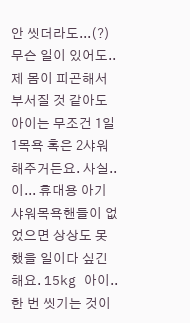안 씻더라도...(?) 무슨 일이 있어도.. 제 몸이 피곤해서 부서질 것 같아도 아이는 무조건 1일 1목욕 혹은 2샤워 해주거든요. 사실.. 이... 휴대용 아기샤워목욕핸들이 없었으면 상상도 못했을 일이다 싶긴 해요. 15kg 아이.. 한 번 씻기는 것이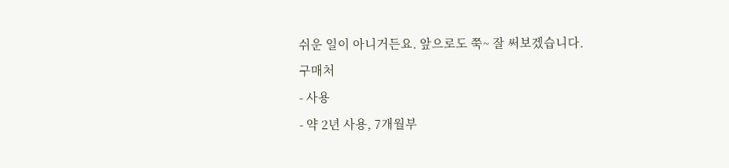쉬운 일이 아니거든요. 앞으로도 쭉~ 잘 써보겠습니다.
구매처
- 사용
- 약 2년 사용, 7개월부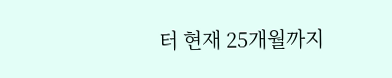터 현재 25개월까지